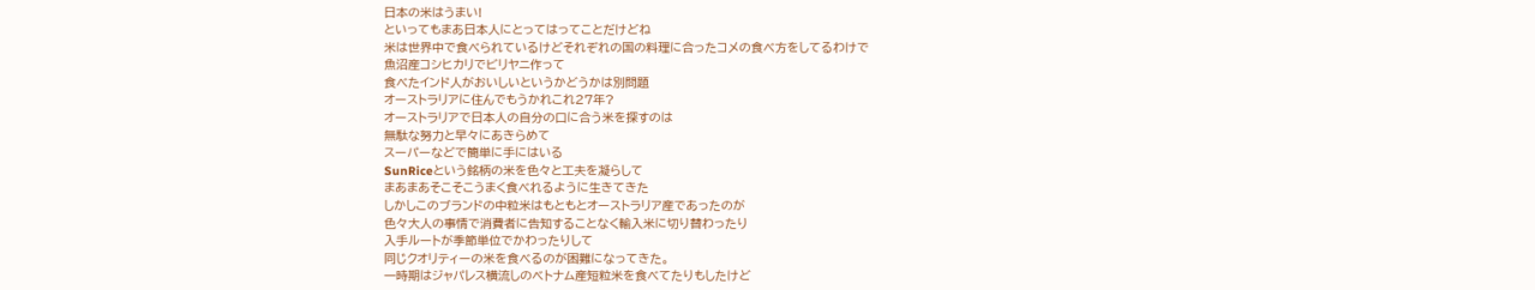日本の米はうまい!
といってもまあ日本人にとってはってことだけどね
米は世界中で食べられているけどそれぞれの国の料理に合ったコメの食べ方をしてるわけで
魚沼産コシヒカリでビリヤニ作って
食べたインド人がおいしいというかどうかは別問題
オーストラリアに住んでもうかれこれ27年?
オーストラリアで日本人の自分の口に合う米を探すのは
無駄な努力と早々にあきらめて
スーパーなどで簡単に手にはいる
SunRiceという銘柄の米を色々と工夫を凝らして
まあまあそこそこうまく食べれるように生きてきた
しかしこのブランドの中粒米はもともとオーストラリア産であったのが
色々大人の事情で消費者に告知することなく輸入米に切り替わったり
入手ルートが季節単位でかわったりして
同じクオリティーの米を食べるのが困難になってきた。
一時期はジャパレス横流しのベトナム産短粒米を食べてたりもしたけど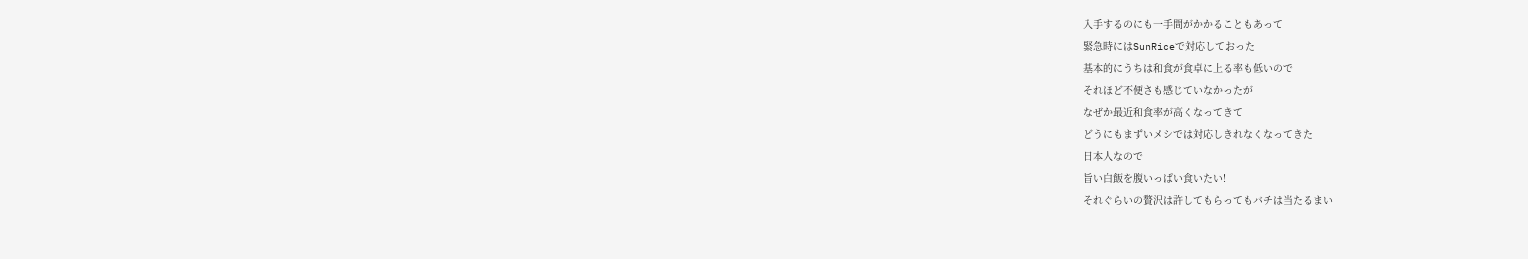入手するのにも一手間がかかることもあって
緊急時にはSunRiceで対応しておった
基本的にうちは和食が食卓に上る率も低いので
それほど不便さも感じていなかったが
なぜか最近和食率が高くなってきて
どうにもまずいメシでは対応しきれなくなってきた
日本人なので
旨い白飯を腹いっぱい食いたい!
それぐらいの贅沢は許してもらってもバチは当たるまい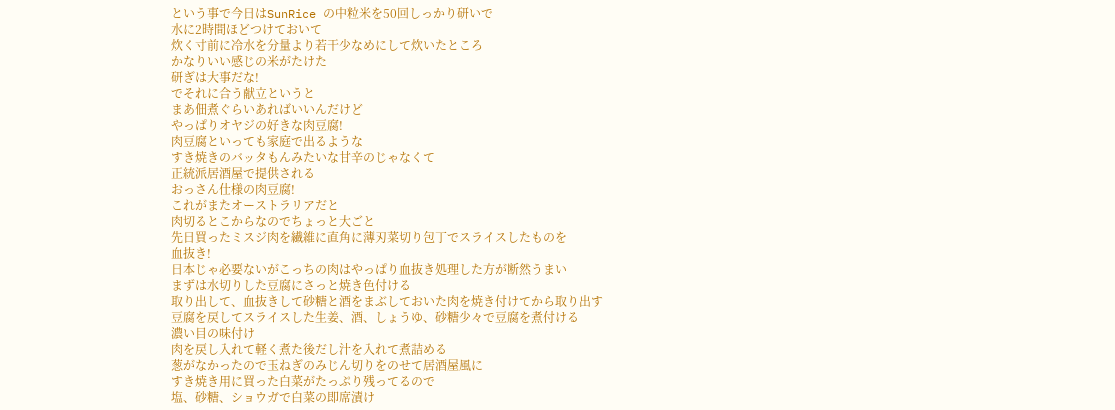という事で今日はSunRice の中粒米を50回しっかり研いで
水に2時間ほどつけておいて
炊く寸前に冷水を分量より若干少なめにして炊いたところ
かなりいい感じの米がたけた
研ぎは大事だな!
でそれに合う献立というと
まあ佃煮ぐらいあればいいんだけど
やっぱりオヤジの好きな肉豆腐!
肉豆腐といっても家庭で出るような
すき焼きのバッタもんみたいな甘辛のじゃなくて
正統派居酒屋で提供される
おっさん仕様の肉豆腐!
これがまたオーストラリアだと
肉切るとこからなのでちょっと大ごと
先日買ったミスジ肉を繊維に直角に薄刃菜切り包丁でスライスしたものを
血抜き!
日本じゃ必要ないがこっちの肉はやっぱり血抜き処理した方が断然うまい
まずは水切りした豆腐にさっと焼き色付ける
取り出して、血抜きして砂糖と酒をまぶしておいた肉を焼き付けてから取り出す
豆腐を戻してスライスした生姜、酒、しょうゆ、砂糖少々で豆腐を煮付ける
濃い目の味付け
肉を戻し入れて軽く煮た後だし汁を入れて煮詰める
葱がなかったので玉ねぎのみじん切りをのせて居酒屋風に
すき焼き用に買った白菜がたっぷり残ってるので
塩、砂糖、ショウガで白菜の即席漬け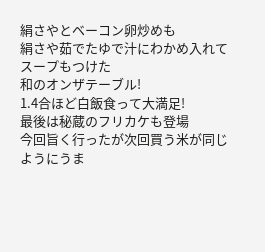絹さやとベーコン卵炒めも
絹さや茹でたゆで汁にわかめ入れてスープもつけた
和のオンザテーブル!
1.4合ほど白飯食って大満足!
最後は秘蔵のフリカケも登場
今回旨く行ったが次回買う米が同じようにうま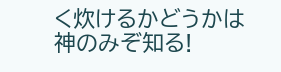く炊けるかどうかは
神のみぞ知る!